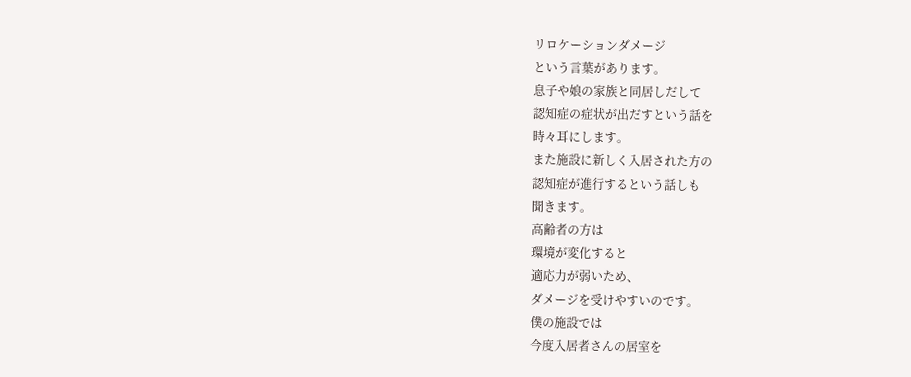リロケーションダメージ
という言葉があります。
息子や娘の家族と同居しだして
認知症の症状が出だすという話を
時々耳にします。
また施設に新しく入居された方の
認知症が進行するという話しも
聞きます。
高齢者の方は
環境が変化すると
適応力が弱いため、
ダメージを受けやすいのです。
僕の施設では
今度入居者さんの居室を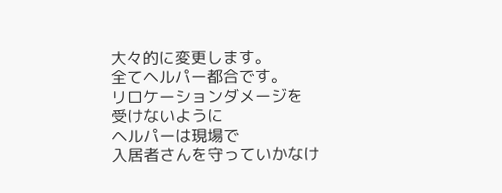大々的に変更します。
全てヘルパー都合です。
リロケーションダメージを
受けないように
ヘルパーは現場で
入居者さんを守っていかなけ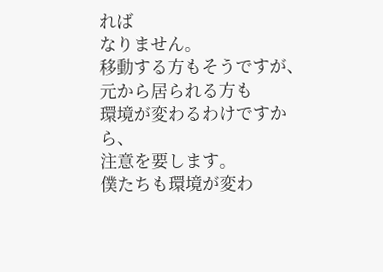れば
なりません。
移動する方もそうですが、
元から居られる方も
環境が変わるわけですから、
注意を要します。
僕たちも環境が変わ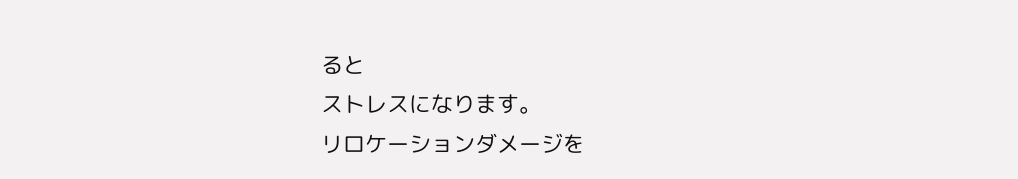ると
ストレスになります。
リロケーションダメージを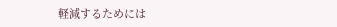軽減するためには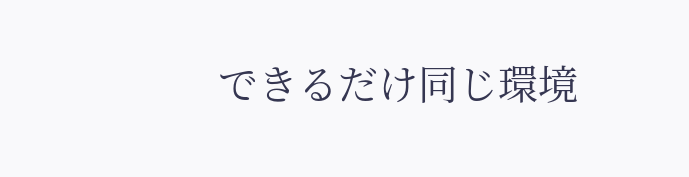できるだけ同じ環境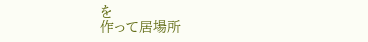を
作って居場所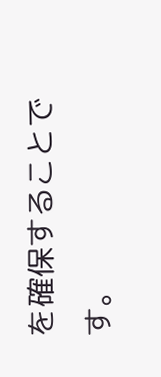を確保することです。